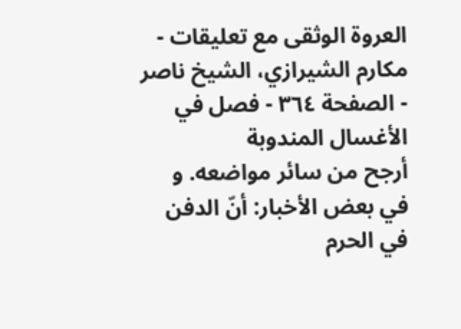العروة الوثقى مع تعليقات - مكارم الشيرازي، الشيخ ناصر - الصفحة ٣٦٤ - فصل في الأغسال المندوبة
أرجح من سائر مواضعه. و في بعض الأخبار: أنّ الدفن في الحرم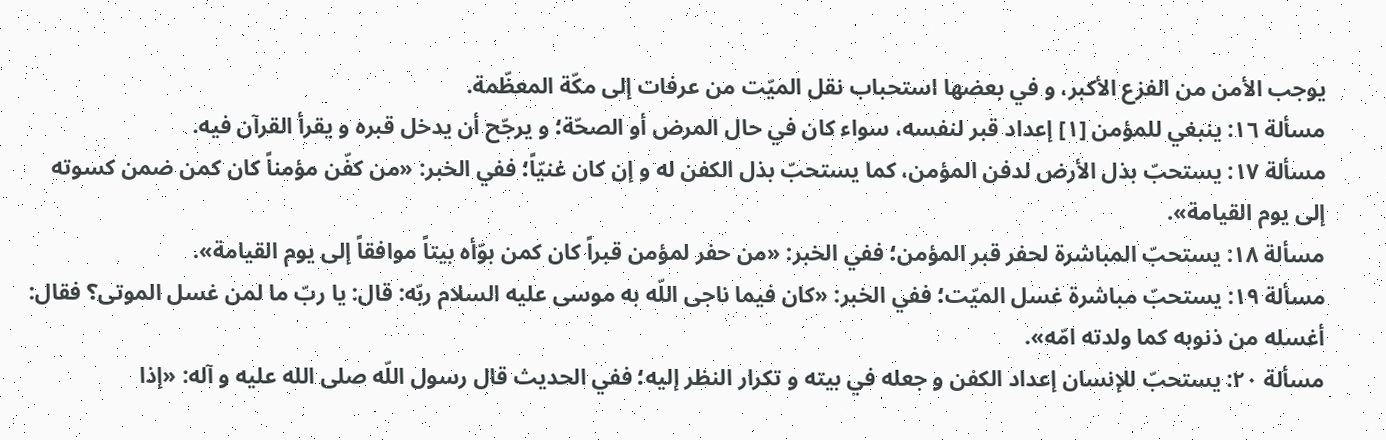يوجب الأمن من الفزع الأكبر، و في بعضها استحباب نقل الميّت من عرفات إلى مكّة المعظّمة.
مسألة ١٦: ينبغي للمؤمن [١] إعداد قبر لنفسه، سواء كان في حال المرض أو الصحّة؛ و يرجّح أن يدخل قبره و يقرأ القرآن فيه.
مسألة ١٧: يستحبّ بذل الأرض لدفن المؤمن، كما يستحبّ بذل الكفن له و إن كان غنيّاً؛ ففي الخبر: «من كفّن مؤمناً كان كمن ضمن كسوته إلى يوم القيامة».
مسألة ١٨: يستحبّ المباشرة لحفر قبر المؤمن؛ ففي الخبر: «من حفر لمؤمن قبراً كان كمن بوّأه بيتاً موافقاً إلى يوم القيامة».
مسألة ١٩: يستحبّ مباشرة غسل الميّت؛ ففي الخبر: «كان فيما ناجى اللّه به موسى عليه السلام ربّه: قال: يا ربّ ما لمن غسل الموتى؟ فقال: أغسله من ذنوبه كما ولدته امّه».
مسألة ٢٠: يستحبّ للإنسان إعداد الكفن و جعله في بيته و تكرار النظر إليه؛ ففي الحديث قال رسول اللّه صلى الله عليه و آله: «إذا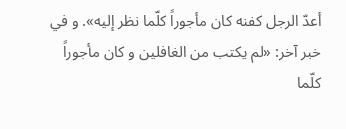أعدّ الرجل كفنه كان مأجوراً كلّما نظر إليه». و في خبر آخر: «لم يكتب من الغافلين و كان مأجوراً كلّما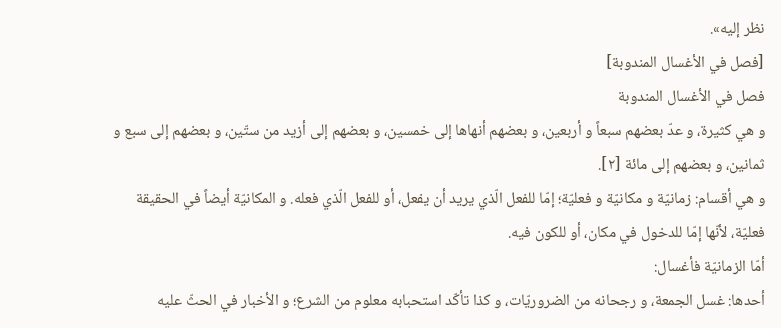نظر إليه».
[فصل في الأغسال المندوبة]
فصل في الأغسال المندوبة
و هي كثيرة، و عدّ بعضهم سبعاً و أربعين، و بعضهم أنهاها إلى خمسين، و بعضهم إلى أزيد من ستّين، و بعضهم إلى سبع و ثمانين، و بعضهم إلى مائة [٢].
و هي أقسام: زمانيّة و مكانيّة و فعليّة؛ إمّا للفعل الّذي يريد أن يفعل، أو للفعل الّذي فعله. و المكانيّة أيضاً في الحقيقة فعليّة، لأنّها إمّا للدخول في مكان، أو للكون فيه.
أمّا الزمانيّة فأغسال:
أحدها: غسل الجمعة، و رجحانه من الضروريّات، و كذا تأكّد استحبابه معلوم من الشرع؛ و الأخبار في الحثّ عليه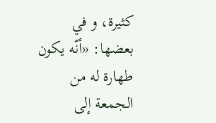كثيرة، و في بعضها: «أنّه يكون طهارة له من الجمعة إلى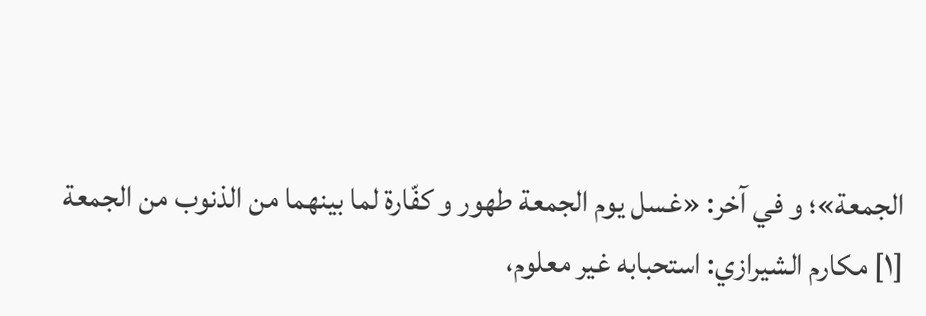الجمعة»؛ و في آخر: «غسل يوم الجمعة طهور و كفّارة لما بينهما من الذنوب من الجمعة
[١] مكارم الشيرازي: استحبابه غير معلوم،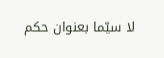لا سيّما بعنوان حكم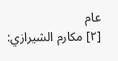عام
[٢] مكارم الشيرازي: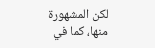لكن المشهورة منها، كما في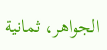الجواهر، ثمانية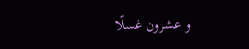و عشرون غسلًا